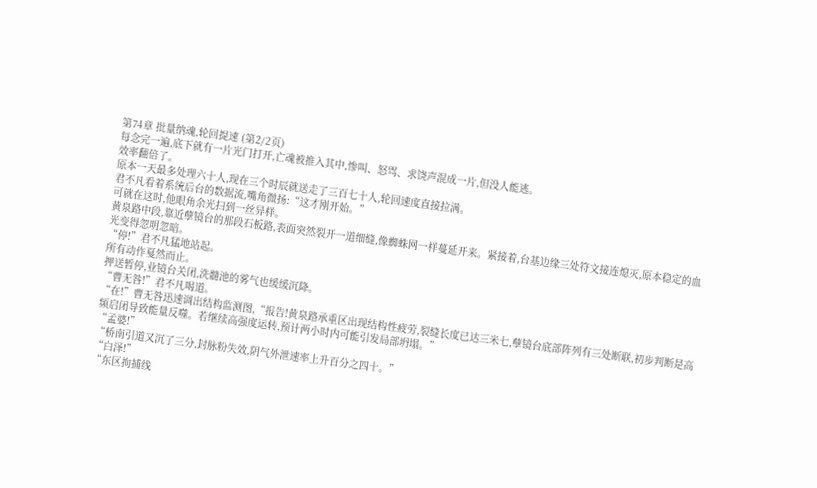第74章 批量纳魂,轮回提速 (第2/2页)
每念完一遍,底下就有一片光门打开,亡魂被推入其中,惨叫、怒骂、求饶声混成一片,但没人能逃。
效率翻倍了。
原本一天最多处理六十人,现在三个时辰就送走了三百七十人,轮回速度直接拉满。
君不凡看着系统后台的数据流,嘴角微扬:“这才刚开始。”
可就在这时,他眼角余光扫到一丝异样。
黄泉路中段,靠近孽镜台的那段石板路,表面突然裂开一道细缝,像蜘蛛网一样蔓延开来。紧接着,台基边缘三处符文接连熄灭,原本稳定的血光变得忽明忽暗。
“停!”君不凡猛地站起。
所有动作戛然而止。
押送暂停,业镜台关闭,洗髓池的雾气也缓缓沉降。
“曹无咎!”君不凡喝道。
“在!”曹无咎迅速调出结构监测图,“报告!黄泉路承重区出现结构性疲劳,裂缝长度已达三米七,孽镜台底部阵列有三处断联,初步判断是高频启闭导致能量反噬。若继续高强度运转,预计两小时内可能引发局部坍塌。”
“孟婆!”
“桥南引道又沉了三分,封脉粉失效,阴气外泄速率上升百分之四十。”
“白泽!”
“东区拘捕线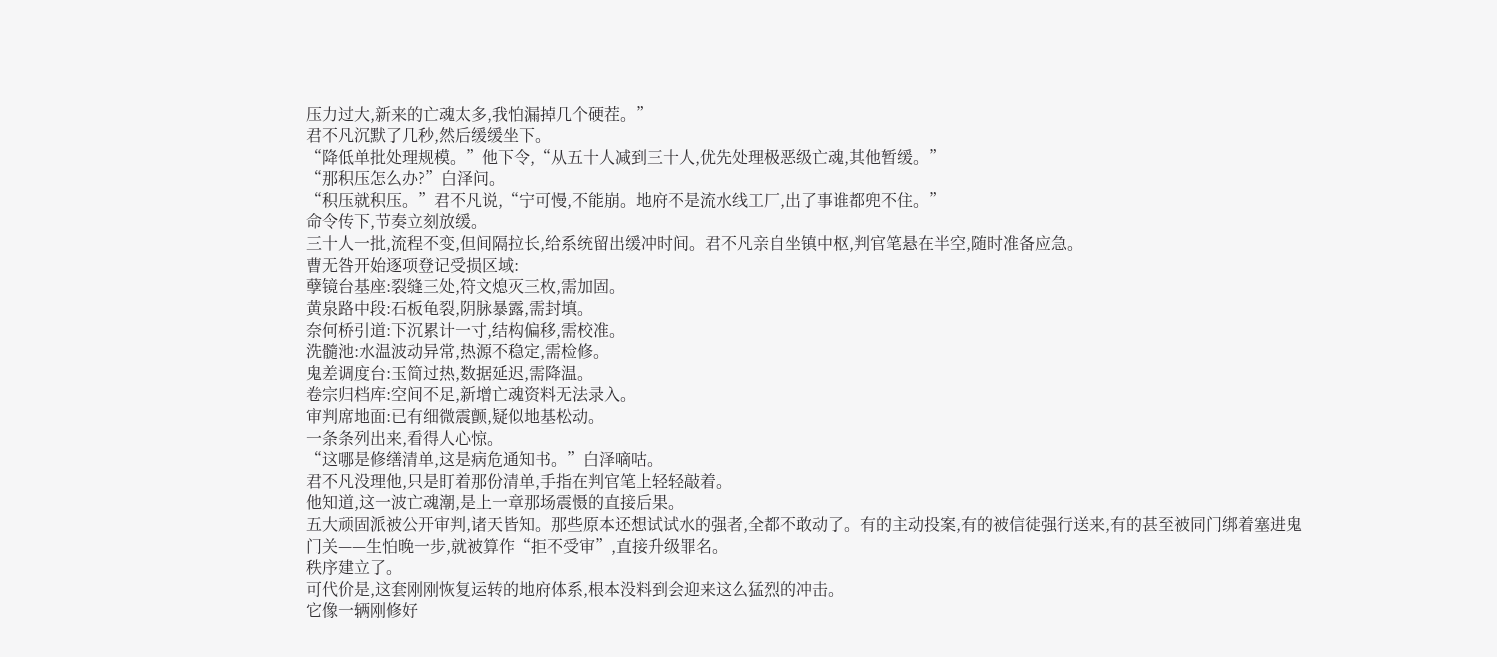压力过大,新来的亡魂太多,我怕漏掉几个硬茬。”
君不凡沉默了几秒,然后缓缓坐下。
“降低单批处理规模。”他下令,“从五十人减到三十人,优先处理极恶级亡魂,其他暂缓。”
“那积压怎么办?”白泽问。
“积压就积压。”君不凡说,“宁可慢,不能崩。地府不是流水线工厂,出了事谁都兜不住。”
命令传下,节奏立刻放缓。
三十人一批,流程不变,但间隔拉长,给系统留出缓冲时间。君不凡亲自坐镇中枢,判官笔悬在半空,随时准备应急。
曹无咎开始逐项登记受损区域:
孽镜台基座:裂缝三处,符文熄灭三枚,需加固。
黄泉路中段:石板龟裂,阴脉暴露,需封填。
奈何桥引道:下沉累计一寸,结构偏移,需校准。
洗髓池:水温波动异常,热源不稳定,需检修。
鬼差调度台:玉简过热,数据延迟,需降温。
卷宗归档库:空间不足,新增亡魂资料无法录入。
审判席地面:已有细微震颤,疑似地基松动。
一条条列出来,看得人心惊。
“这哪是修缮清单,这是病危通知书。”白泽嘀咕。
君不凡没理他,只是盯着那份清单,手指在判官笔上轻轻敲着。
他知道,这一波亡魂潮,是上一章那场震慑的直接后果。
五大顽固派被公开审判,诸天皆知。那些原本还想试试水的强者,全都不敢动了。有的主动投案,有的被信徒强行送来,有的甚至被同门绑着塞进鬼门关——生怕晚一步,就被算作“拒不受审”,直接升级罪名。
秩序建立了。
可代价是,这套刚刚恢复运转的地府体系,根本没料到会迎来这么猛烈的冲击。
它像一辆刚修好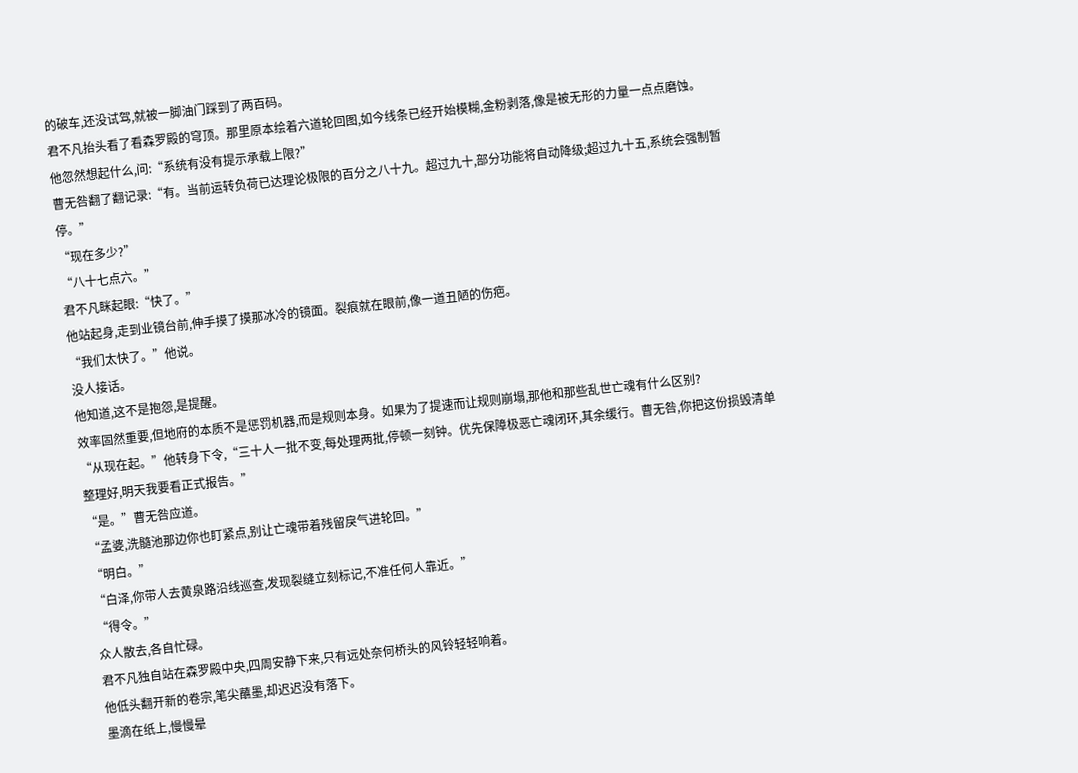的破车,还没试驾,就被一脚油门踩到了两百码。
君不凡抬头看了看森罗殿的穹顶。那里原本绘着六道轮回图,如今线条已经开始模糊,金粉剥落,像是被无形的力量一点点磨蚀。
他忽然想起什么,问:“系统有没有提示承载上限?”
曹无咎翻了翻记录:“有。当前运转负荷已达理论极限的百分之八十九。超过九十,部分功能将自动降级;超过九十五,系统会强制暂停。”
“现在多少?”
“八十七点六。”
君不凡眯起眼:“快了。”
他站起身,走到业镜台前,伸手摸了摸那冰冷的镜面。裂痕就在眼前,像一道丑陋的伤疤。
“我们太快了。”他说。
没人接话。
他知道,这不是抱怨,是提醒。
效率固然重要,但地府的本质不是惩罚机器,而是规则本身。如果为了提速而让规则崩塌,那他和那些乱世亡魂有什么区别?
“从现在起。”他转身下令,“三十人一批不变,每处理两批,停顿一刻钟。优先保障极恶亡魂闭环,其余缓行。曹无咎,你把这份损毁清单整理好,明天我要看正式报告。”
“是。”曹无咎应道。
“孟婆,洗髓池那边你也盯紧点,别让亡魂带着残留戾气进轮回。”
“明白。”
“白泽,你带人去黄泉路沿线巡查,发现裂缝立刻标记,不准任何人靠近。”
“得令。”
众人散去,各自忙碌。
君不凡独自站在森罗殿中央,四周安静下来,只有远处奈何桥头的风铃轻轻响着。
他低头翻开新的卷宗,笔尖蘸墨,却迟迟没有落下。
墨滴在纸上,慢慢晕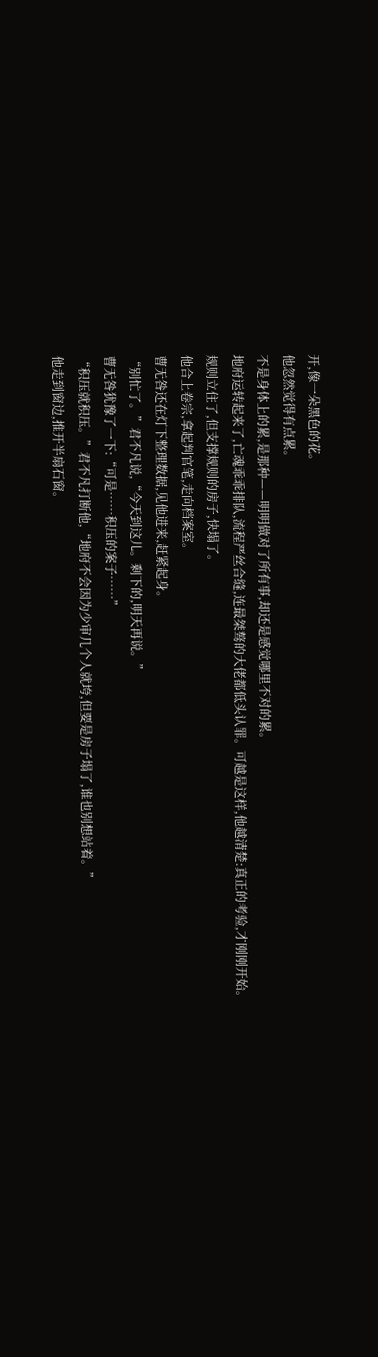开,像一朵黑色的花。
他忽然觉得有点累。
不是身体上的累,是那种——明明做对了所有事,却还是感觉哪里不对的累。
地府运转起来了,亡魂乖乖排队,流程严丝合缝,连最桀骜的大佬都低头认罪。可越是这样,他越清楚:真正的考验,才刚刚开始。
规则立住了,但支撑规则的房子,快塌了。
他合上卷宗,拿起判官笔,走向档案室。
曹无咎还在灯下整理数据,见他进来,赶紧起身。
“别忙了。”君不凡说,“今天到这儿。剩下的,明天再说。”
曹无咎犹豫了一下:“可是……积压的案子……”
“积压就积压。”君不凡打断他,“地府不会因为少审几个人就垮,但要是房子塌了,谁也别想站着。”
他走到窗边,推开半扇石窗。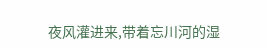夜风灌进来,带着忘川河的湿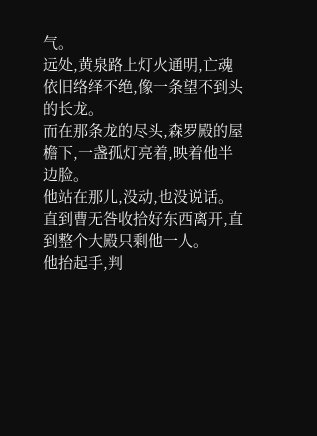气。
远处,黄泉路上灯火通明,亡魂依旧络绎不绝,像一条望不到头的长龙。
而在那条龙的尽头,森罗殿的屋檐下,一盏孤灯亮着,映着他半边脸。
他站在那儿,没动,也没说话。
直到曹无咎收拾好东西离开,直到整个大殿只剩他一人。
他抬起手,判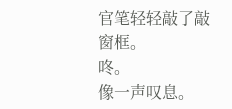官笔轻轻敲了敲窗框。
咚。
像一声叹息。